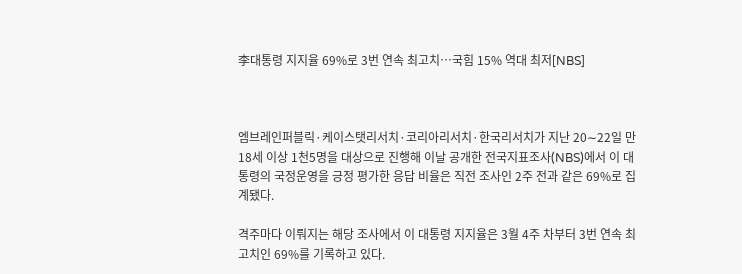李대통령 지지율 69%로 3번 연속 최고치…국힘 15% 역대 최저[NBS]



엠브레인퍼블릭·케이스탯리서치·코리아리서치·한국리서치가 지난 20∼22일 만 18세 이상 1천5명을 대상으로 진행해 이날 공개한 전국지표조사(NBS)에서 이 대통령의 국정운영을 긍정 평가한 응답 비율은 직전 조사인 2주 전과 같은 69%로 집계됐다.

격주마다 이뤄지는 해당 조사에서 이 대통령 지지율은 3월 4주 차부터 3번 연속 최고치인 69%를 기록하고 있다.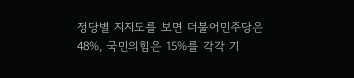정당별 지지도를 보면 더불어민주당은 48%, 국민의힘은 15%를 각각 기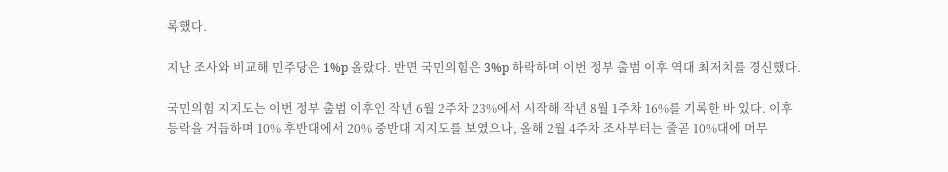록했다.

지난 조사와 비교해 민주당은 1%p 올랐다. 반면 국민의힘은 3%p 하락하며 이번 정부 출범 이후 역대 최저치를 경신했다.

국민의힘 지지도는 이번 정부 출범 이후인 작년 6월 2주차 23%에서 시작해 작년 8월 1주차 16%를 기록한 바 있다. 이후 등락을 거듭하며 10% 후반대에서 20% 중반대 지지도를 보였으나, 올해 2월 4주차 조사부터는 줄곧 10%대에 머무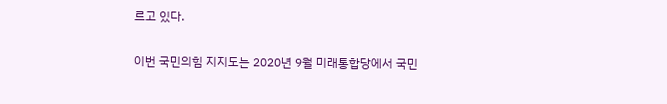르고 있다.

이번 국민의힘 지지도는 2020년 9월 미래통합당에서 국민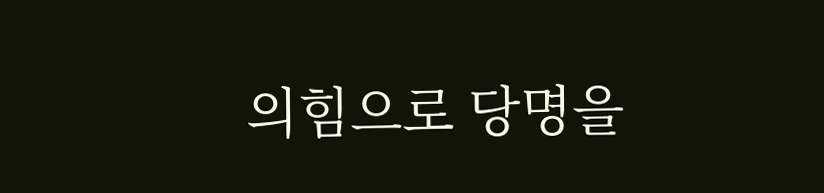의힘으로 당명을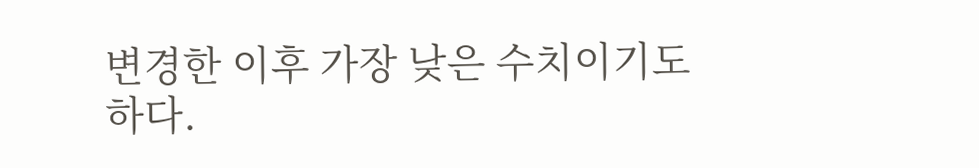변경한 이후 가장 낮은 수치이기도 하다.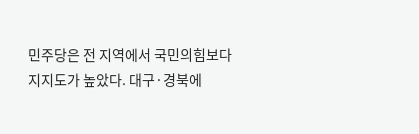민주당은 전 지역에서 국민의힘보다 지지도가 높았다. 대구·경북에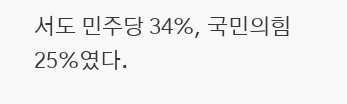서도 민주당 34%, 국민의힘 25%였다.